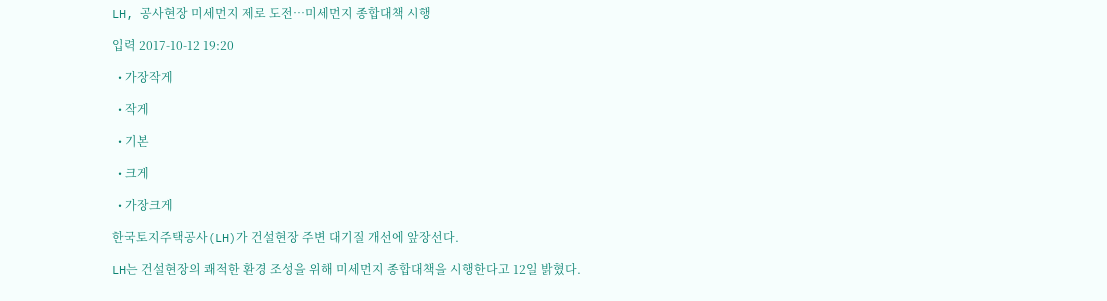LH, 공사현장 미세먼지 제로 도전…미세먼지 종합대책 시행

입력 2017-10-12 19:20

  • 가장작게

  • 작게

  • 기본

  • 크게

  • 가장크게

한국토지주택공사(LH)가 건설현장 주변 대기질 개선에 앞장선다.

LH는 건설현장의 쾌적한 환경 조성을 위해 미세먼지 종합대책을 시행한다고 12일 밝혔다.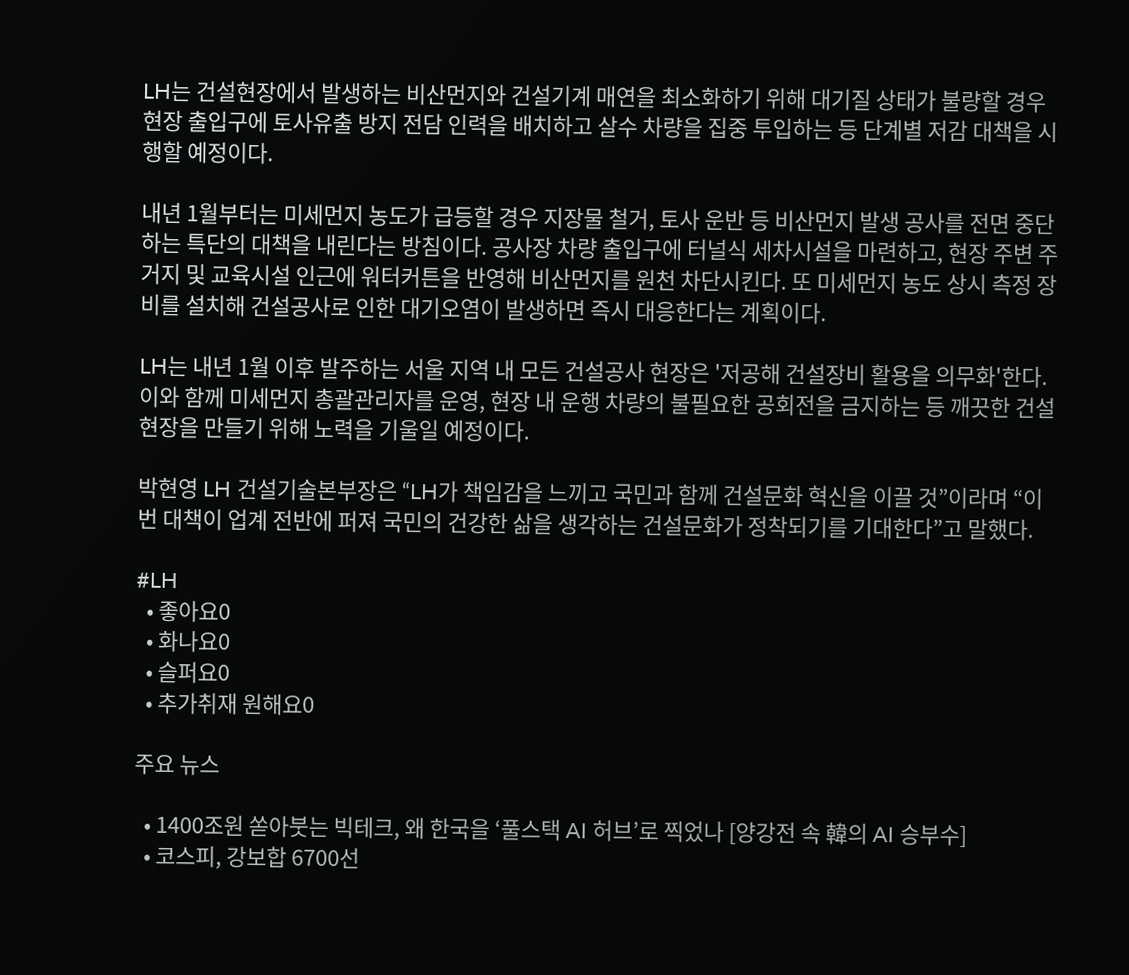LH는 건설현장에서 발생하는 비산먼지와 건설기계 매연을 최소화하기 위해 대기질 상태가 불량할 경우 현장 출입구에 토사유출 방지 전담 인력을 배치하고 살수 차량을 집중 투입하는 등 단계별 저감 대책을 시행할 예정이다.

내년 1월부터는 미세먼지 농도가 급등할 경우 지장물 철거, 토사 운반 등 비산먼지 발생 공사를 전면 중단하는 특단의 대책을 내린다는 방침이다. 공사장 차량 출입구에 터널식 세차시설을 마련하고, 현장 주변 주거지 및 교육시설 인근에 워터커튼을 반영해 비산먼지를 원천 차단시킨다. 또 미세먼지 농도 상시 측정 장비를 설치해 건설공사로 인한 대기오염이 발생하면 즉시 대응한다는 계획이다.

LH는 내년 1월 이후 발주하는 서울 지역 내 모든 건설공사 현장은 '저공해 건설장비 활용을 의무화'한다. 이와 함께 미세먼지 총괄관리자를 운영, 현장 내 운행 차량의 불필요한 공회전을 금지하는 등 깨끗한 건설현장을 만들기 위해 노력을 기울일 예정이다.

박현영 LH 건설기술본부장은 “LH가 책임감을 느끼고 국민과 함께 건설문화 혁신을 이끌 것”이라며 “이번 대책이 업계 전반에 퍼져 국민의 건강한 삶을 생각하는 건설문화가 정착되기를 기대한다”고 말했다.

#LH
  • 좋아요0
  • 화나요0
  • 슬퍼요0
  • 추가취재 원해요0

주요 뉴스

  • 1400조원 쏟아붓는 빅테크, 왜 한국을 ‘풀스택 AI 허브’로 찍었나 [양강전 속 韓의 AI 승부수]
  • 코스피, 강보합 6700선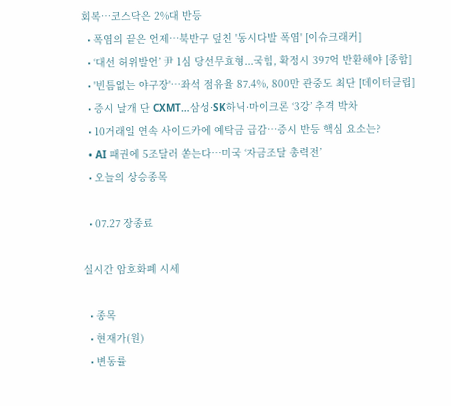회복…코스닥은 2%대 반등
  • 폭염의 끝은 언제…북반구 덮친 '동시다발 폭염' [이슈크래커]
  • ‘대선 허위발언’ 尹 1심 당선무효형...국힘, 확정시 397억 반환해야 [종합]
  • '빈틈없는 야구장'…좌석 점유율 87.4%, 800만 관중도 최단 [데이터클립]
  • 증시 날개 단 CXMT…삼성·SK하닉·마이크론 ‘3강’ 추격 박차
  • 10거래일 연속 사이드카에 예탁금 급감…증시 반등 핵심 요소는?
  • AI 패권에 5조달러 쏟는다…미국 ‘자금조달 총력전’
  • 오늘의 상승종목

  • 07.27 장종료

실시간 암호화폐 시세

  • 종목
  • 현재가(원)
  • 변동률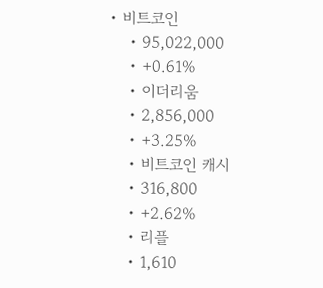• 비트코인
    • 95,022,000
    • +0.61%
    • 이더리움
    • 2,856,000
    • +3.25%
    • 비트코인 캐시
    • 316,800
    • +2.62%
    • 리플
    • 1,610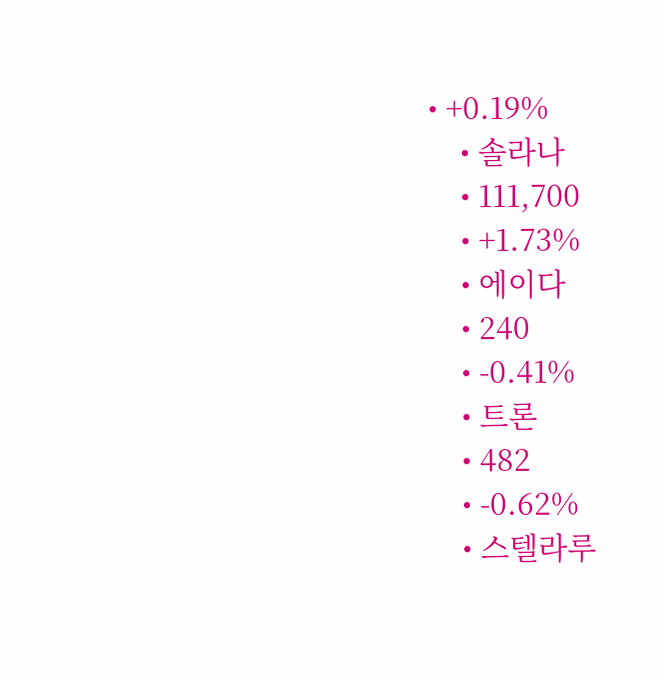• +0.19%
    • 솔라나
    • 111,700
    • +1.73%
    • 에이다
    • 240
    • -0.41%
    • 트론
    • 482
    • -0.62%
    • 스텔라루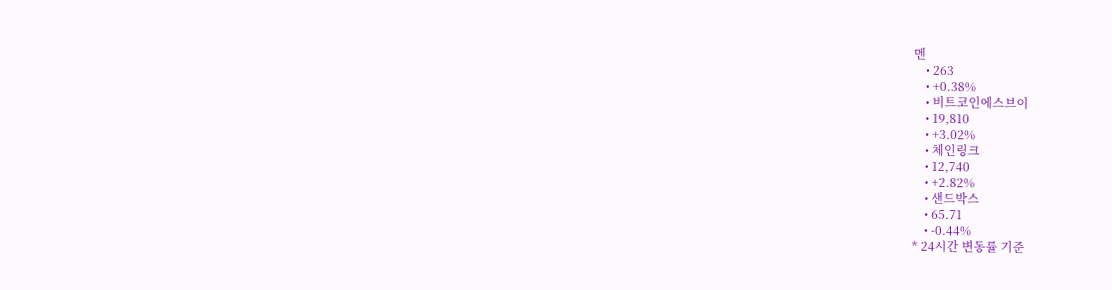멘
    • 263
    • +0.38%
    • 비트코인에스브이
    • 19,810
    • +3.02%
    • 체인링크
    • 12,740
    • +2.82%
    • 샌드박스
    • 65.71
    • -0.44%
* 24시간 변동률 기준